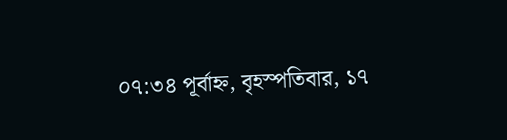০৭:৩৪ পূর্বাহ্ন, বৃহস্পতিবার, ১৭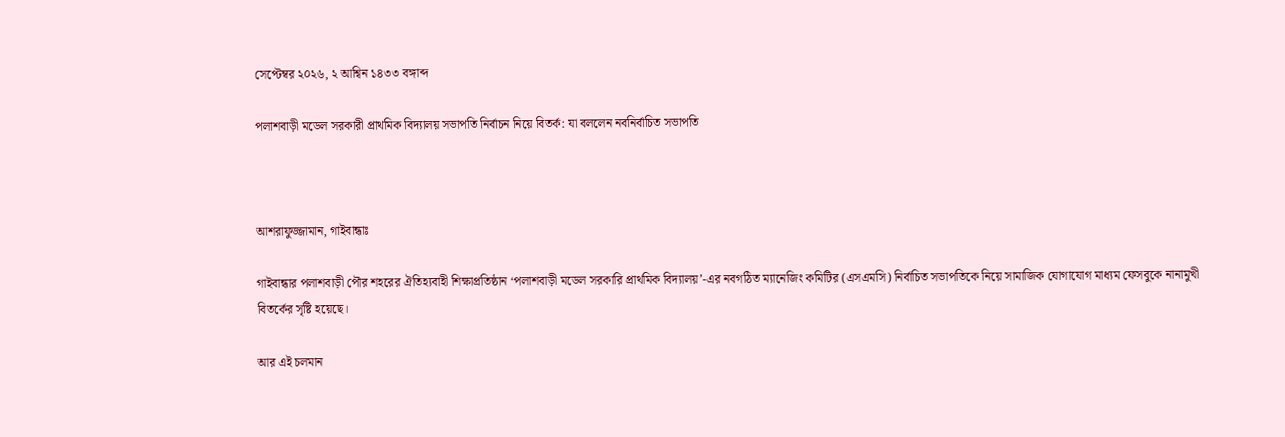সেপ্টেম্বর ২০২৬, ২ আশ্বিন ১৪৩৩ বঙ্গাব্দ

পলাশবাড়ী মডেল সরকারী প্রাথমিক বিদ্যালয় সভাপতি নির্বাচন নিয়ে বিতর্ক: যা বললেন নবনির্বাচিত সভাপতি



আশরাফুজ্জামান, গাইবান্ধাঃ

গাইবান্ধার পলাশবাড়ী পৌর শহরের ঐতিহ্যবাহী শিক্ষাপ্রতিষ্ঠান ‘পলাশবাড়ী মডেল সরকারি প্রাথমিক বিদ্যালয়’-এর নবগঠিত ম্যানেজিং কমিটির (এসএমসি) নির্বাচিত সভাপতিকে নিয়ে সামাজিক যোগাযোগ মাধ্যম ফেসবুকে নানামুখী বিতর্কের সৃষ্টি হয়েছে।

আর এই চলমান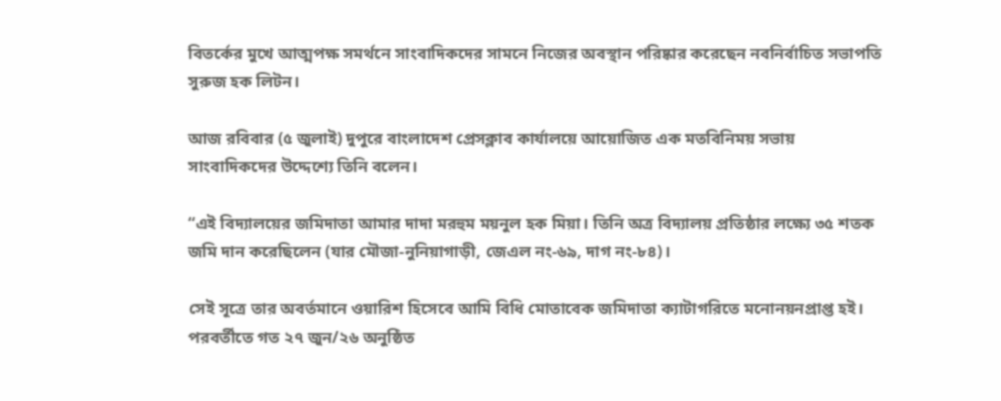বিতর্কের মুখে আত্মপক্ষ সমর্থনে সাংবাদিকদের সামনে নিজের অবস্থান পরিষ্কার করেছেন নবনির্বাচিত সভাপতি সুরুজ হক লিটন।

আজ রবিবার (৫ জুলাই) দুপুরে বাংলাদেশ প্রেসক্লাব কার্যালয়ে আয়োজিত এক মতবিনিময় সভায় সাংবাদিকদের উদ্দেশ্যে তিনি বলেন।

“এই বিদ্যালয়ের জমিদাতা আমার দাদা মরহুম ময়নুল হক মিয়া। তিনি অত্র বিদ্যালয় প্রতিষ্ঠার লক্ষ্যে ৩৫ শতক জমি দান করেছিলেন (যার মৌজা-নুনিয়াগাড়ী, জেএল নং-৬৯, দাগ নং-৮৪)।

সেই সূত্রে তার অবর্তমানে ওয়ারিশ হিসেবে আমি বিধি মোতাবেক জমিদাতা ক্যাটাগরিতে মনোনয়নপ্রাপ্ত হই। পরবর্তীতে গত ২৭ জুন/২৬ অনুষ্ঠিত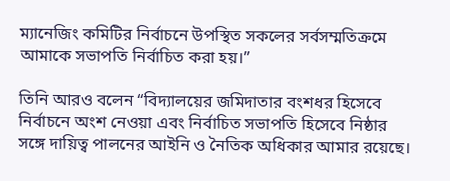ম্যানেজিং কমিটির নির্বাচনে উপস্থিত সকলের সর্বসম্মতিক্রমে আমাকে সভাপতি নির্বাচিত করা হয়।”

তিনি আরও বলেন “বিদ্যালয়ের জমিদাতার বংশধর হিসেবে নির্বাচনে অংশ নেওয়া এবং নির্বাচিত সভাপতি হিসেবে নিষ্ঠার সঙ্গে দায়িত্ব পালনের আইনি ও নৈতিক অধিকার আমার রয়েছে।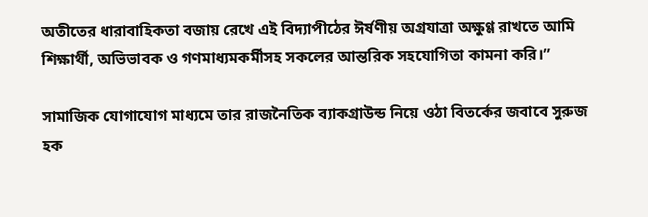অতীতের ধারাবাহিকতা বজায় রেখে এই বিদ্যাপীঠের ঈর্ষণীয় অগ্রযাত্রা অক্ষুণ্ণ রাখতে আমি শিক্ষার্থী, অভিভাবক ও গণমাধ্যমকর্মীসহ সকলের আন্তরিক সহযোগিতা কামনা করি।”

সামাজিক যোগাযোগ মাধ্যমে তার রাজনৈতিক ব্যাকগ্রাউন্ড নিয়ে ওঠা বিতর্কের জবাবে সুরুজ হক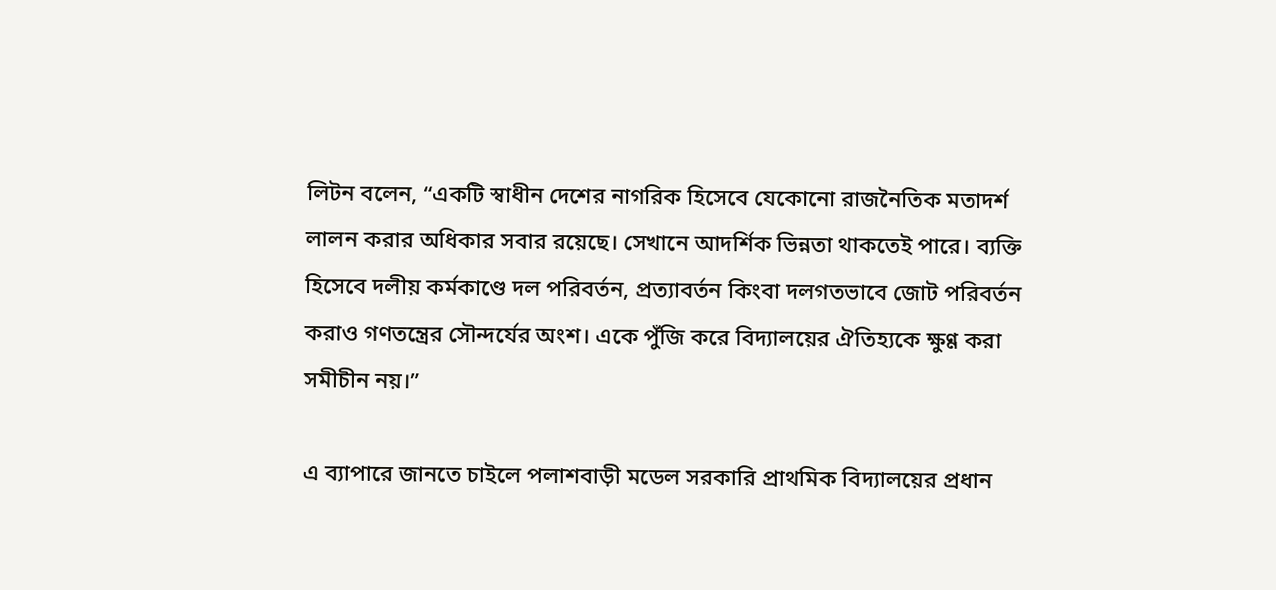লিটন বলেন, “একটি স্বাধীন দেশের নাগরিক হিসেবে যেকোনো রাজনৈতিক মতাদর্শ লালন করার অধিকার সবার রয়েছে। সেখানে আদর্শিক ভিন্নতা থাকতেই পারে। ব্যক্তি হিসেবে দলীয় কর্মকাণ্ডে দল পরিবর্তন, প্রত্যাবর্তন কিংবা দলগতভাবে জোট পরিবর্তন করাও গণতন্ত্রের সৌন্দর্যের অংশ। একে পুঁজি করে বিদ্যালয়ের ঐতিহ্যকে ক্ষুণ্ণ করা সমীচীন নয়।”

এ ব্যাপারে জানতে চাইলে পলাশবাড়ী মডেল সরকারি প্রাথমিক বিদ্যালয়ের প্রধান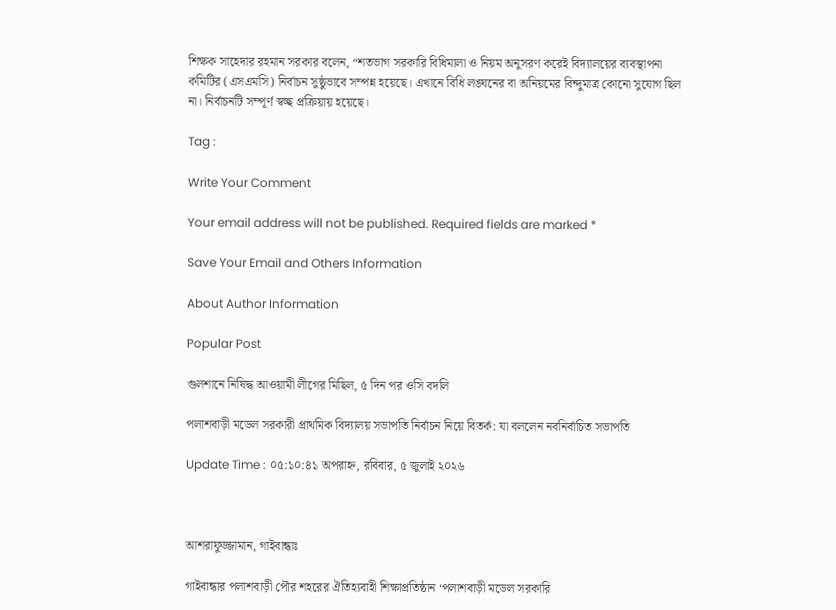শিক্ষক সাহেদার রহমান সরকার বলেন, “শতভাগ সরকারি বিধিমালা ও নিয়ম অনুসরণ করেই বিদ্যালয়ের ব্যবস্থাপনা কমিটির (এসএমসি) নির্বাচন সুষ্ঠুভাবে সম্পন্ন হয়েছে। এখানে বিধি লঙ্ঘনের বা অনিয়মের বিন্দুমাত্র কোনো সুযোগ ছিল না। নির্বাচনটি সম্পূর্ণ স্বচ্ছ প্রক্রিয়ায় হয়েছে।

Tag :

Write Your Comment

Your email address will not be published. Required fields are marked *

Save Your Email and Others Information

About Author Information

Popular Post

গুলশানে নিষিদ্ধ আওয়ামী লীগের মিছিল, ৫ দিন পর ওসি বদলি

পলাশবাড়ী মডেল সরকারী প্রাথমিক বিদ্যালয় সভাপতি নির্বাচন নিয়ে বিতর্ক: যা বললেন নবনির্বাচিত সভাপতি

Update Time : ০৫:১০:৪১ অপরাহ্ন, রবিবার, ৫ জুলাই ২০২৬



আশরাফুজ্জামান, গাইবান্ধাঃ

গাইবান্ধার পলাশবাড়ী পৌর শহরের ঐতিহ্যবাহী শিক্ষাপ্রতিষ্ঠান ‘পলাশবাড়ী মডেল সরকারি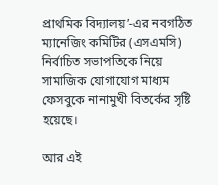প্রাথমিক বিদ্যালয়’-এর নবগঠিত ম্যানেজিং কমিটির (এসএমসি) নির্বাচিত সভাপতিকে নিয়ে সামাজিক যোগাযোগ মাধ্যম ফেসবুকে নানামুখী বিতর্কের সৃষ্টি হয়েছে।

আর এই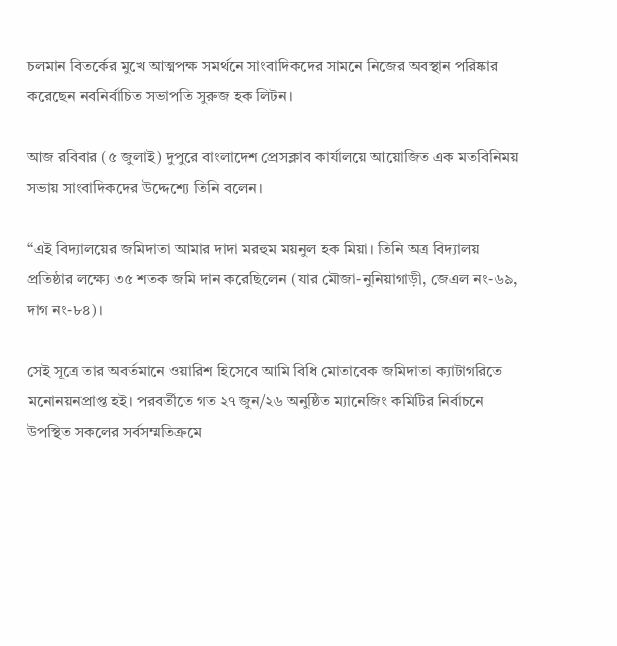চলমান বিতর্কের মুখে আত্মপক্ষ সমর্থনে সাংবাদিকদের সামনে নিজের অবস্থান পরিষ্কার করেছেন নবনির্বাচিত সভাপতি সুরুজ হক লিটন।

আজ রবিবার (৫ জুলাই) দুপুরে বাংলাদেশ প্রেসক্লাব কার্যালয়ে আয়োজিত এক মতবিনিময় সভায় সাংবাদিকদের উদ্দেশ্যে তিনি বলেন।

“এই বিদ্যালয়ের জমিদাতা আমার দাদা মরহুম ময়নুল হক মিয়া। তিনি অত্র বিদ্যালয় প্রতিষ্ঠার লক্ষ্যে ৩৫ শতক জমি দান করেছিলেন (যার মৌজা-নুনিয়াগাড়ী, জেএল নং-৬৯, দাগ নং-৮৪)।

সেই সূত্রে তার অবর্তমানে ওয়ারিশ হিসেবে আমি বিধি মোতাবেক জমিদাতা ক্যাটাগরিতে মনোনয়নপ্রাপ্ত হই। পরবর্তীতে গত ২৭ জুন/২৬ অনুষ্ঠিত ম্যানেজিং কমিটির নির্বাচনে উপস্থিত সকলের সর্বসম্মতিক্রমে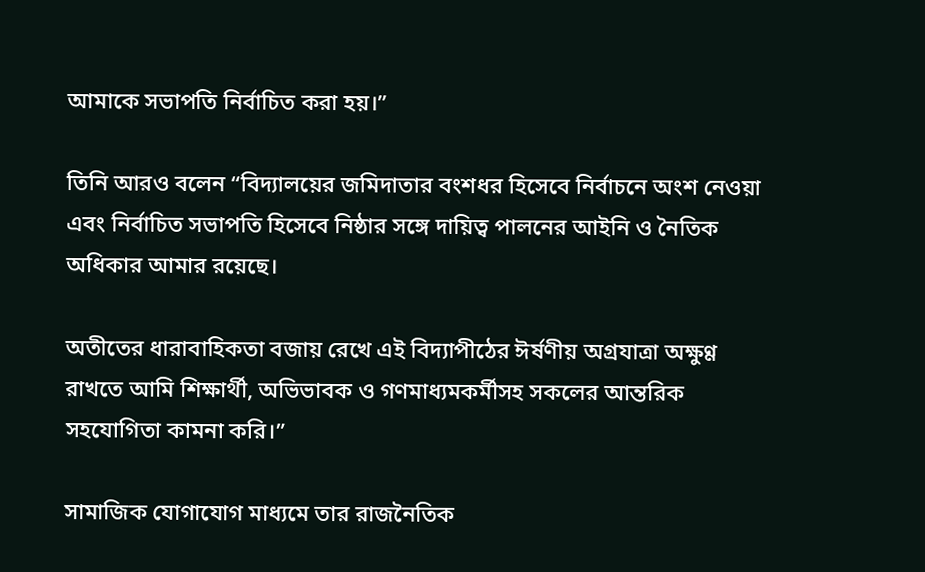আমাকে সভাপতি নির্বাচিত করা হয়।”

তিনি আরও বলেন “বিদ্যালয়ের জমিদাতার বংশধর হিসেবে নির্বাচনে অংশ নেওয়া এবং নির্বাচিত সভাপতি হিসেবে নিষ্ঠার সঙ্গে দায়িত্ব পালনের আইনি ও নৈতিক অধিকার আমার রয়েছে।

অতীতের ধারাবাহিকতা বজায় রেখে এই বিদ্যাপীঠের ঈর্ষণীয় অগ্রযাত্রা অক্ষুণ্ণ রাখতে আমি শিক্ষার্থী, অভিভাবক ও গণমাধ্যমকর্মীসহ সকলের আন্তরিক সহযোগিতা কামনা করি।”

সামাজিক যোগাযোগ মাধ্যমে তার রাজনৈতিক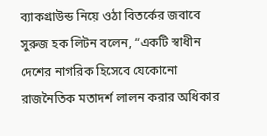ব্যাকগ্রাউন্ড নিয়ে ওঠা বিতর্কের জবাবে সুরুজ হক লিটন বলেন, “একটি স্বাধীন দেশের নাগরিক হিসেবে যেকোনো রাজনৈতিক মতাদর্শ লালন করার অধিকার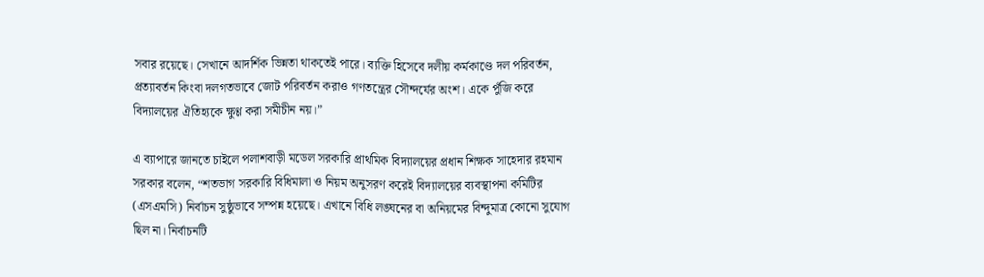সবার রয়েছে। সেখানে আদর্শিক ভিন্নতা থাকতেই পারে। ব্যক্তি হিসেবে দলীয় কর্মকাণ্ডে দল পরিবর্তন, প্রত্যাবর্তন কিংবা দলগতভাবে জোট পরিবর্তন করাও গণতন্ত্রের সৌন্দর্যের অংশ। একে পুঁজি করে বিদ্যালয়ের ঐতিহ্যকে ক্ষুণ্ণ করা সমীচীন নয়।”

এ ব্যাপারে জানতে চাইলে পলাশবাড়ী মডেল সরকারি প্রাথমিক বিদ্যালয়ের প্রধান শিক্ষক সাহেদার রহমান সরকার বলেন, “শতভাগ সরকারি বিধিমালা ও নিয়ম অনুসরণ করেই বিদ্যালয়ের ব্যবস্থাপনা কমিটির (এসএমসি) নির্বাচন সুষ্ঠুভাবে সম্পন্ন হয়েছে। এখানে বিধি লঙ্ঘনের বা অনিয়মের বিন্দুমাত্র কোনো সুযোগ ছিল না। নির্বাচনটি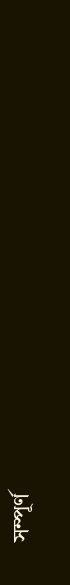সম্পূর্ণ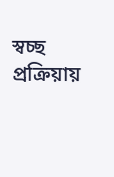স্বচ্ছ প্রক্রিয়ায়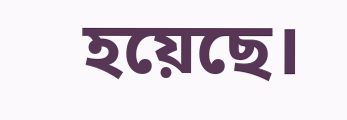হয়েছে।